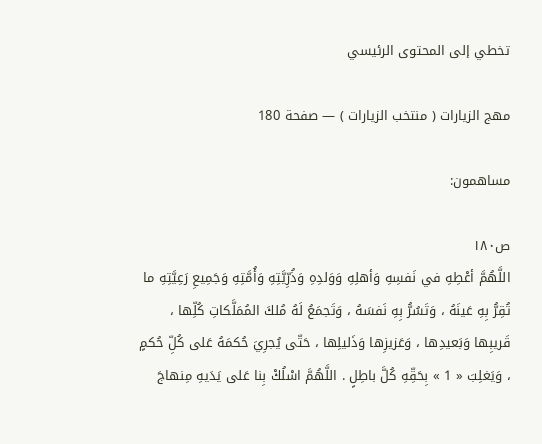تخطي إلى المحتوى الرئيسي

مهج الزيارات ( منتخب الزيارات ) — صفحة 180

مساهمون:

ص١٨٠
اللَّهُمَّ أعْطِهِ في نَفسِهِ وَأهلِهِ وَوَلدِهِ وَذُرِّيَّتِهِ وَأُمَّتِهِ وَجَمِيعِ رَعِيَّتِهِ ما تُقِرُّ بِهِ عَينَهُ ، وَتَسُرُّ بِهِ نَفسَهُ ، وَتَجمَعُ لَهُ مُلكَ المُمَلَّكاتِ كُلِّها ، قَريبِها وَبَعيدِها ، وَعَزيزِها وَذَليلِها ، حَتّى يُجرِيَ حُكمَهُ عَلى كُلِّ حُكمٍ ، وَيَغلِبَ « 1 » بِحَقِّهِ كُلَّ باطِلٍ . اللَّهُمَّ اسْلُكْ بِنا عَلى يَدَيهِ مِنهاجَ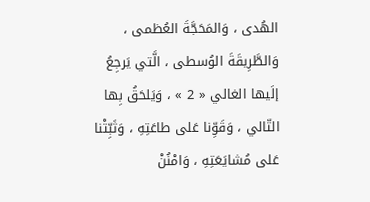الهُدى ، وَالمَحَجَّةَ العُظمى ، وَالطَّرِيقَةَ الوُسطى ، الَّتي يَرجِعُ إلَيها الغالي « 2 » ، وَيَلحَقُ بِها التّالي ، وَقَوِّنا عَلى طاعَتِهِ ، وَثَبِّتْنا عَلى مُشايَعَتِهِ ، وَامْنُنْ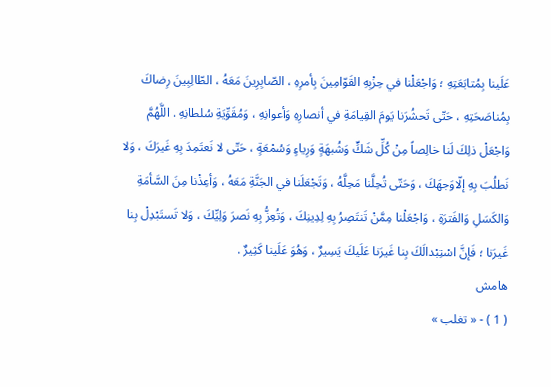عَلَينا بِمُتابَعَتِهِ ؛ وَاجْعَلْنا في حِزْبِهِ القَوّامِينَ بِأمرِهِ ، الصّابِرِينَ مَعَهُ ، الطّالِبِينَ رِضاكَ بِمُناصَحَتِهِ ، حَتّى تَحشُرَنا يَومَ القِيامَةِ في أنصارِهِ وَأعوانِهِ ، وَمُقَوِّيَةِ سُلطانِهِ . اللَّهُمَّ وَاجْعَلْ ذلِكَ لَنا خالِصاً مِنْ كُلِّ شَكٍّ وَشُبهَةٍ وَرِياءٍ وَسُمْعَةٍ ، حَتّى لا نَعتَمِدَ بِهِ غَيرَكَ ، وَلا نَطلُبَ بِهِ إلّاوَجهَكَ ، وَحَتّى تُحِلَّنا مَحِلَّهُ ، وَتَجْعَلَنا في الجَنَّةِ مَعَهُ ، وَأعِذْنا مِنَ السَّأمَةِ وَالكَسَلِ وَالفَترَةِ ، وَاجْعَلْنا مِمَّنْ تَنتَصِرُ بِهِ لِدِينِكَ ، وَتُعِزُّ بِهِ نَصرَ وَلِيِّكَ ، وَلا تَستَبْدِلْ بِنا غَيرَنا ؛ فَإنَّ اسْتِبْدالَكَ بِنا غَيرَنا عَلَيكَ يَسِيرٌ ، وَهُوَ عَلَينا كَثِيرٌ .
هامش
( 1 ) - « تغلب »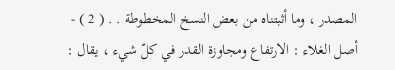المصدر ، وما أثبتناه من بعض النسخ المخطوطة . . ( 2 ) - أصل الغلاء : الارتفاع ومجاوزة القدر في كلّ شيء ، يقال :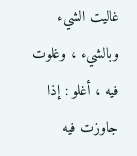غاليت الشيء وبالشيء ، وغلوت فيه ، أغلو : إذا جاوزت فيه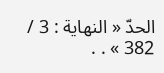الحدّ « النهاية : 3 / 382 » . .